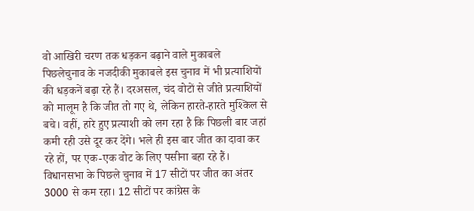वो आखिरी चरण तक धड़कन बढ़ाने वाले मुकाबले
पिछलेचुनाव के नजदीकी मुकाबले इस चुनाव में भी प्रत्याशियों की धड़कनें बढ़ा रहे हैं। दरअसल, चंद वोटों से जीते प्रत्याशियों को मालूम है कि जीत तो गए थे, लेकिन हारते-हारते मुश्किल से बचे। वहीं, हारे हुए प्रत्याशी को लग रहा है कि पिछली बार जहां कमी रही उसे दूर कर देंगे। भले ही इस बार जीत का दावा कर रहे हों, पर एक-एक वोट के लिए पसीना बहा रहे हैं।
विधानसभा के पिछले चुनाव में 17 सीटों पर जीत का अंतर 3000 से कम रहा। 12 सीटों पर कांग्रेस के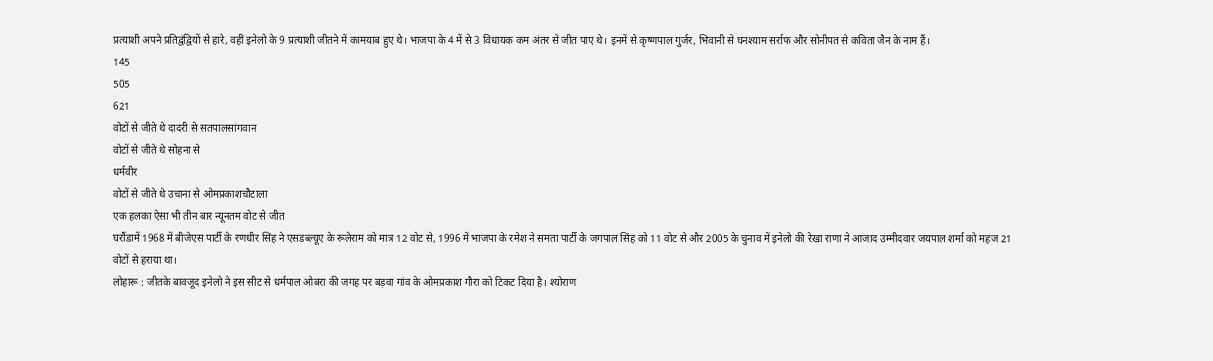प्रत्याशी अपने प्रतिद्वंद्वियों से हारे, वहीं इनेलो के 9 प्रत्याशी जीतने में कामयाब हुए थे। भाजपा के 4 में से 3 विधायक कम अंतर से जीत पाए थे। इनमें से कृष्णपाल गुर्जर, भिवानी से घनश्याम सर्राफ और सोनीपत से कविता जैन के नाम हैं।
145
505
621
वोटों से जीते थे दादरी से सतपालसांगवान
वोटों से जीते थे सोहना से
धर्मवीर
वोटों से जीते थे उचाना से ओमप्रकाशचौटाला
एक हलका ऐसा भी तीन बार न्यूनतम वोट से जीत
घरौंडामें 1968 में बीजेएस पार्टी के रणधीर सिंह ने एसडब्ल्यूए के रूलेराम को मात्र 12 वोट से, 1996 में भाजपा के रमेश ने समता पार्टी के जगपाल सिंह को 11 वोट से और 2005 के चुनाव में इनेलो की रेखा राणा ने आजाद उम्मीदवार जयपाल शर्मा को महज 21 वोटों से हराया था।
लोहारू : जीतके बावजूद इनेलो ने इस सीट से धर्मपाल ओबरा की जगह पर बड़वा गांव के ओमप्रकाश गौरा को टिकट दिया है। श्योराण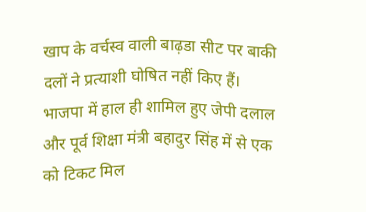खाप के वर्चस्व वाली बाढ़डा सीट पर बाकी दलों ने प्रत्याशी घोषित नहीं किए हैं। भाजपा में हाल ही शामिल हुए जेपी दलाल और पूर्व शिक्षा मंत्री बहादुर सिंह में से एक को टिकट मिल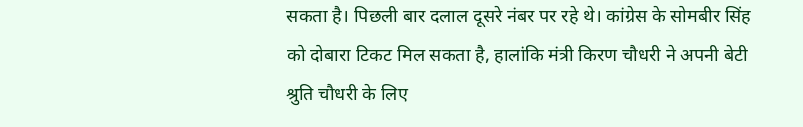सकता है। पिछली बार दलाल दूसरे नंबर पर रहे थे। कांग्रेस के सोमबीर सिंह को दोबारा टिकट मिल सकता है, हालांकि मंत्री किरण चौधरी ने अपनी बेटी श्रुति चौधरी के लिए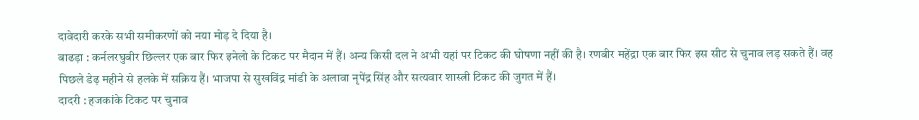दावेदारी करके सभी समीकरणों को नया मोड़ दे दिया है।
बाढड़ा : कर्नलरघुबीर छिल्लर एक बार फिर इनेलो के टिकट पर मैदान में हैं। अन्य किसी दल ने अभी यहां पर टिकट की घोषणा नहीं की है। रणबीर महेंद्रा एक बार फिर इस सीट से चुनाव लड़ सकते हैं। वह पिछले डेढ़ महीने से हलके में सक्रिय हैं। भाजपा से सुखविंद्र मांडी के अलावा नृपेंद्र सिंह और सत्यवार शास्त्री टिकट की जुगत में हैं।
दादरी : हजकांके टिकट पर चुनाव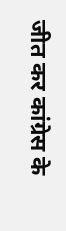जीत कर कांग्रेस के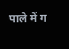पाले में ग